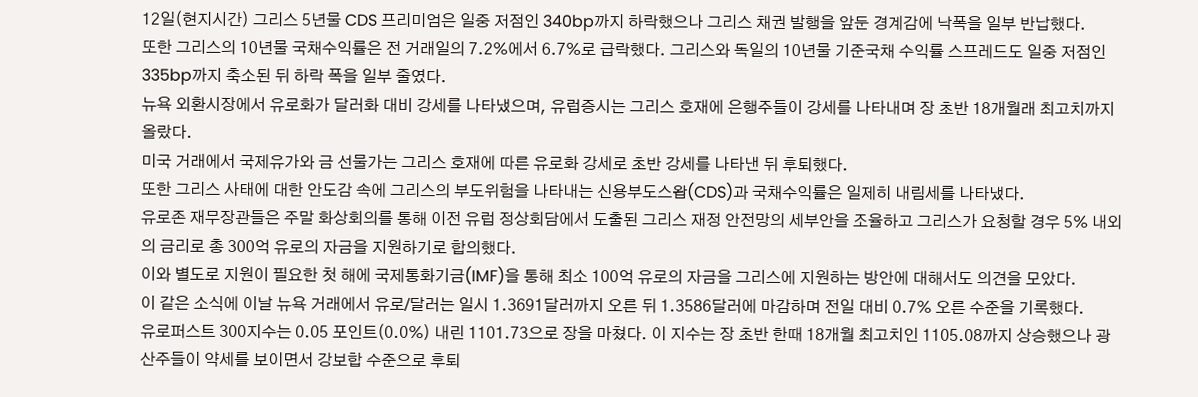12일(현지시간) 그리스 5년물 CDS 프리미엄은 일중 저점인 340bp까지 하락했으나 그리스 채권 발행을 앞둔 경계감에 낙폭을 일부 반납했다.
또한 그리스의 10년물 국채수익률은 전 거래일의 7.2%에서 6.7%로 급락했다. 그리스와 독일의 10년물 기준국채 수익률 스프레드도 일중 저점인 335bp까지 축소된 뒤 하락 폭을 일부 줄였다.
뉴욕 외환시장에서 유로화가 달러화 대비 강세를 나타냈으며, 유럽증시는 그리스 호재에 은행주들이 강세를 나타내며 장 초반 18개월래 최고치까지 올랐다.
미국 거래에서 국제유가와 금 선물가는 그리스 호재에 따른 유로화 강세로 초반 강세를 나타낸 뒤 후퇴했다.
또한 그리스 사태에 대한 안도감 속에 그리스의 부도위험을 나타내는 신용부도스왑(CDS)과 국채수익률은 일제히 내림세를 나타냈다.
유로존 재무장관들은 주말 화상회의를 통해 이전 유럽 정상회담에서 도출된 그리스 재정 안전망의 세부안을 조율하고 그리스가 요청할 경우 5% 내외의 금리로 총 300억 유로의 자금을 지원하기로 합의했다.
이와 별도로 지원이 필요한 첫 해에 국제통화기금(IMF)을 통해 최소 100억 유로의 자금을 그리스에 지원하는 방안에 대해서도 의견을 모았다.
이 같은 소식에 이날 뉴욕 거래에서 유로/달러는 일시 1.3691달러까지 오른 뒤 1.3586달러에 마감하며 전일 대비 0.7% 오른 수준을 기록했다.
유로퍼스트 300지수는 0.05 포인트(0.0%) 내린 1101.73으로 장을 마쳤다. 이 지수는 장 초반 한때 18개월 최고치인 1105.08까지 상승했으나 광산주들이 약세를 보이면서 강보합 수준으로 후퇴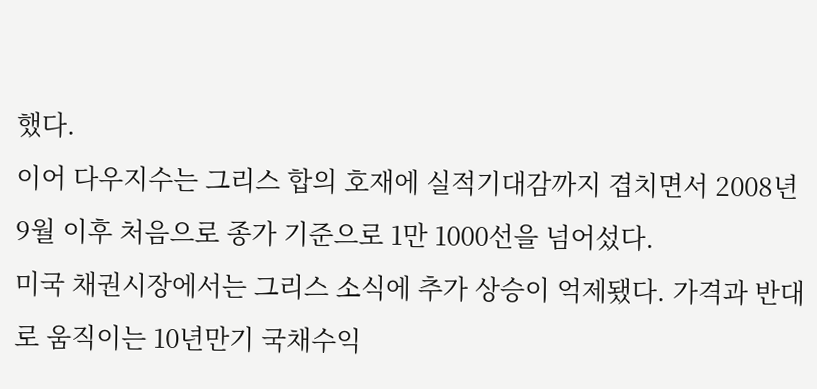했다.
이어 다우지수는 그리스 합의 호재에 실적기대감까지 겹치면서 2008년 9월 이후 처음으로 종가 기준으로 1만 1000선을 넘어섰다.
미국 채권시장에서는 그리스 소식에 추가 상승이 억제됐다. 가격과 반대로 움직이는 10년만기 국채수익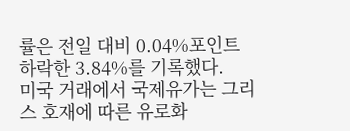률은 전일 대비 0.04%포인트 하락한 3.84%를 기록했다.
미국 거래에서 국제유가는 그리스 호재에 따른 유로화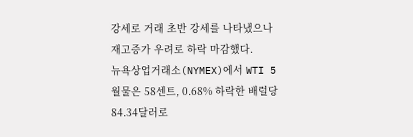강세로 거래 초반 강세를 나타냈으나 재고증가 우려로 하락 마감했다.
뉴욕상업거래소(NYMEX)에서 WTI 5월물은 58센트, 0.68% 하락한 배럴당 84.34달러로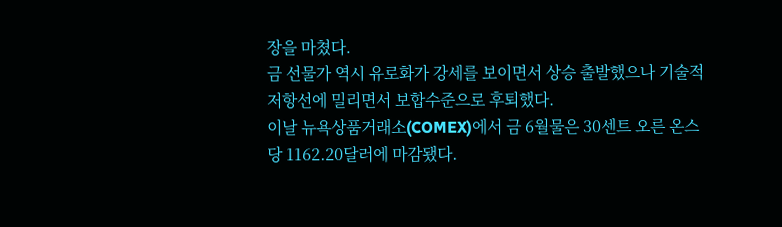장을 마쳤다.
금 선물가 역시 유로화가 강세를 보이면서 상승 출발했으나 기술적 저항선에 밀리면서 보합수준으로 후퇴했다.
이날 뉴욕상품거래소(COMEX)에서 금 6월물은 30센트 오른 온스당 1162.20달러에 마감됐다.